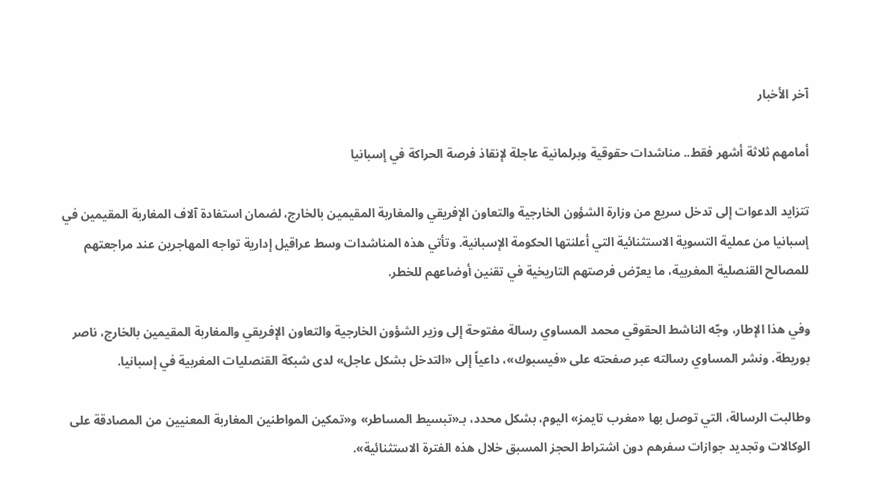آخر الأخبار

أمامهم ثلاثة أشهر فقط.. مناشدات حقوقية وبرلمانية عاجلة لإنقاذ فرصة الحراكة في إسبانيا

تتزايد الدعوات إلى تدخل سريع من وزارة الشؤون الخارجية والتعاون الإفريقي والمغاربة المقيمين بالخارج، لضمان استفادة آلاف المغاربة المقيمين في إسبانيا من عملية التسوية الاستثنائية التي أعلنتها الحكومة الإسبانية. وتأتي هذه المناشدات وسط عراقيل إدارية تواجه المهاجرين عند مراجعتهم للمصالح القنصلية المغربية، ما يعرّض فرصتهم التاريخية في تقنين أوضاعهم للخطر.

وفي هذا الإطار، وجّه الناشط الحقوقي محمد المساوي رسالة مفتوحة إلى وزير الشؤون الخارجية والتعاون الإفريقي والمغاربة المقيمين بالخارج، ناصر بوريطة. ونشر المساوي رسالته عبر صفحته على «فيسبوك»، داعياً إلى «التدخل بشكل عاجل» لدى شبكة القنصليات المغربية في إسبانيا.

وطالبت الرسالة، التي توصل بها «مغرب تايمز» اليوم، بشكل محدد، بـ«تبسيط المساطر» و«تمكين المواطنين المغاربة المعنيين من المصادقة على الوكالات وتجديد جوازات سفرهم دون اشتراط الحجز المسبق خلال هذه الفترة الاستثنائية».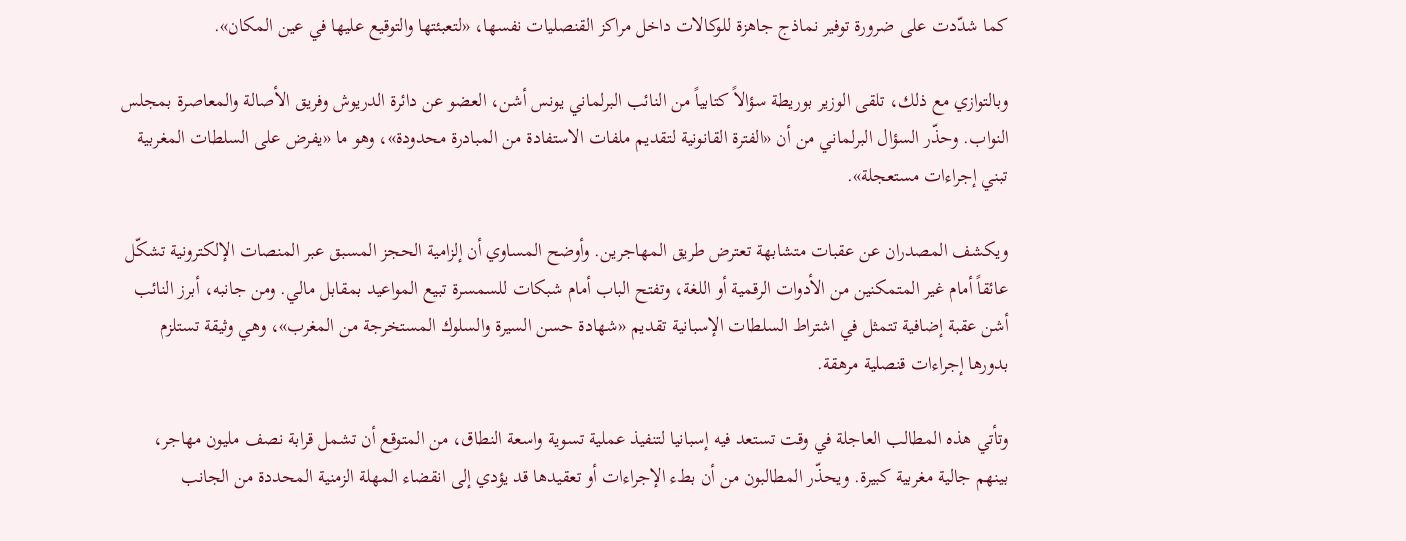كما شدّدت على ضرورة توفير نماذج جاهزة للوكالات داخل مراكز القنصليات نفسها، «لتعبئتها والتوقيع عليها في عين المكان».

وبالتوازي مع ذلك، تلقى الوزير بوريطة سؤالاً كتابياً من النائب البرلماني يونس أشن، العضو عن دائرة الدريوش وفريق الأصالة والمعاصرة بمجلس النواب. وحذّر السؤال البرلماني من أن «الفترة القانونية لتقديم ملفات الاستفادة من المبادرة محدودة»، وهو ما «يفرض على السلطات المغربية تبني إجراءات مستعجلة».

ويكشف المصدران عن عقبات متشابهة تعترض طريق المهاجرين. وأوضح المساوي أن إلزامية الحجز المسبق عبر المنصات الإلكترونية تشكّل عائقاً أمام غير المتمكنين من الأدوات الرقمية أو اللغة، وتفتح الباب أمام شبكات للسمسرة تبيع المواعيد بمقابل مالي. ومن جانبه، أبرز النائب أشن عقبة إضافية تتمثل في اشتراط السلطات الإسبانية تقديم «شهادة حسن السيرة والسلوك المستخرجة من المغرب»، وهي وثيقة تستلزم بدورها إجراءات قنصلية مرهقة.

وتأتي هذه المطالب العاجلة في وقت تستعد فيه إسبانيا لتنفيذ عملية تسوية واسعة النطاق، من المتوقع أن تشمل قرابة نصف مليون مهاجر، بينهم جالية مغربية كبيرة. ويحذّر المطالبون من أن بطء الإجراءات أو تعقيدها قد يؤدي إلى انقضاء المهلة الزمنية المحددة من الجانب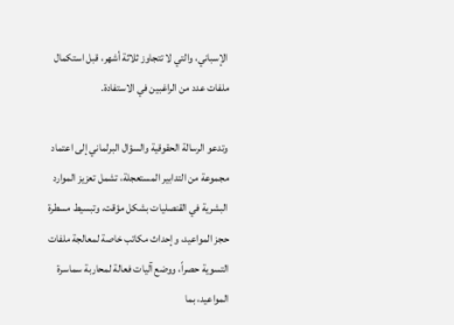الإسباني، والتي لا تتجاوز ثلاثة أشهر، قبل استكمال ملفات عدد من الراغبين في الاستفادة.

وتدعو الرسالة الحقوقية والسؤال البرلماني إلى اعتماد مجموعة من التدابير المستعجلة، تشمل تعزيز الموارد البشرية في القنصليات بشكل مؤقت، وتبسيط مسطرة حجز المواعيد، وإحداث مكاتب خاصة لمعالجة ملفات التسوية حصراً، ووضع آليات فعالة لمحاربة سماسرة المواعيد، بما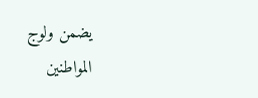يضمن ولوج المواطنين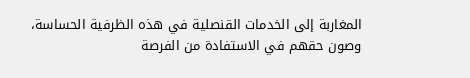المغاربة إلى الخدمات القنصلية في هذه الظرفية الحساسة، وصون حقهم في الاستفادة من الفرصة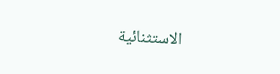الاستثنائية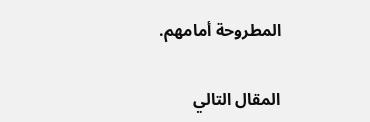المطروحة أمامهم.

المقال التالي